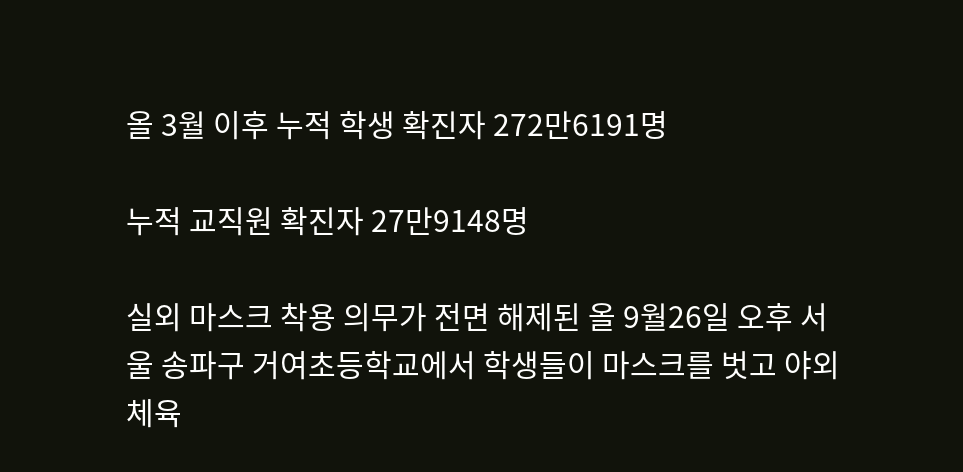올 3월 이후 누적 학생 확진자 272만6191명

누적 교직원 확진자 27만9148명

실외 마스크 착용 의무가 전면 해제된 올 9월26일 오후 서울 송파구 거여초등학교에서 학생들이 마스크를 벗고 야외 체육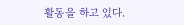활동을 하고 있다.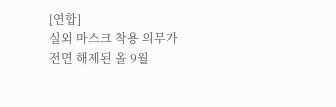[연합]
실외 마스크 착용 의무가 전면 해제된 올 9월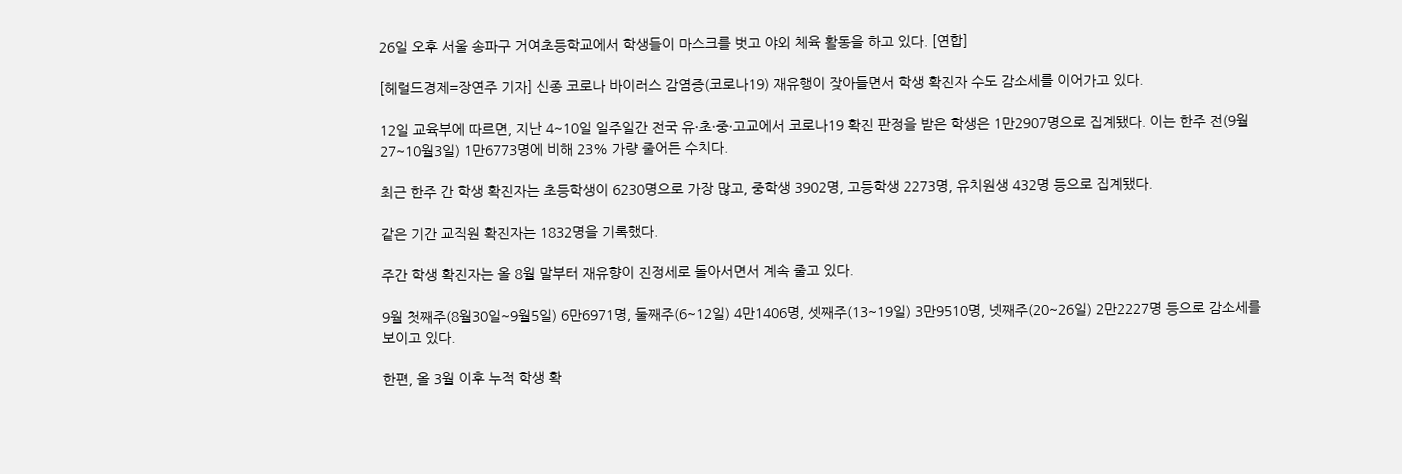26일 오후 서울 송파구 거여초등학교에서 학생들이 마스크를 벗고 야외 체육 활동을 하고 있다. [연합]

[헤럴드경제=장연주 기자] 신종 코로나 바이러스 감염증(코로나19) 재유행이 잦아들면서 학생 확진자 수도 감소세를 이어가고 있다.

12일 교육부에 따르면, 지난 4~10일 일주일간 전국 유·초·중·고교에서 코로나19 확진 판정을 받은 학생은 1만2907명으로 집계됐다. 이는 한주 전(9월27~10월3일) 1만6773명에 비해 23% 가량 줄어든 수치다.

최근 한주 간 학생 확진자는 초등학생이 6230명으로 가장 많고, 중학생 3902명, 고등학생 2273명, 유치원생 432명 등으로 집계됐다.

같은 기간 교직원 확진자는 1832명을 기록했다.

주간 학생 확진자는 올 8월 말부터 재유향이 진정세로 돌아서면서 계속 줄고 있다.

9월 첫째주(8월30일~9월5일) 6만6971명, 둘째주(6~12일) 4만1406명, 셋째주(13~19일) 3만9510명, 넷째주(20~26일) 2만2227명 등으로 감소세를 보이고 있다.

한편, 올 3월 이후 누적 학생 확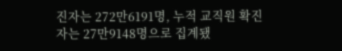진자는 272만6191명, 누적 교직원 확진자는 27만9148명으로 집계됐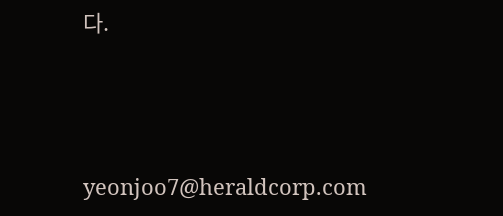다.




yeonjoo7@heraldcorp.com